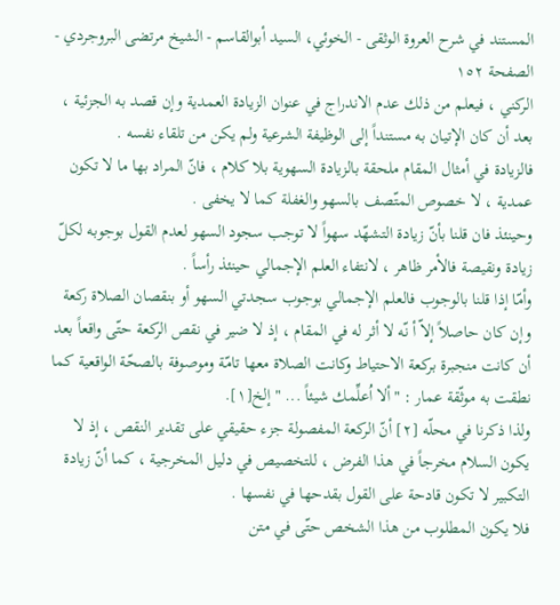المستند في شرح العروة الوثقى - الخوئي، السيد أبوالقاسم - الشيخ مرتضى البروجردي - الصفحة ١٥٢
الركني ، فيعلم من ذلك عدم الاندراج في عنوان الزيادة العمدية وإن قصد به الجزئية ، بعد أن كان الإتيان به مستنداً إلى الوظيفة الشرعية ولم يكن من تلقاء نفسه .
فالزيادة في أمثال المقام ملحقة بالزيادة السهوية بلا كلام ، فانّ المراد بها ما لا تكون عمدية ، لا خصوص المتّصف بالسهو والغفلة كما لا يخفى .
وحينئذ فان قلنا بأنّ زيادة التشهّد سهواً لا توجب سجود السهو لعدم القول بوجوبه لكلّ زيادة ونقيصة فالأمر ظاهر ، لانتفاء العلم الإجمالي حينئذ رأساً .
وأمّا إذا قلنا بالوجوب فالعلم الإجمالي بوجوب سجدتي السهو أو بنقصان الصلاة ركعة وإن كان حاصلاً إلاّ أ نّه لا أثر له في المقام ، إذ لا ضير في نقص الركعة حتّى واقعاً بعد أن كانت منجبرة بركعة الاحتياط وكانت الصلاة معها تامّة وموصوفة بالصحّة الواقعية كما نطقت به موثّقة عمار : "ألا اُعلِّمك شيئاً ... " إلخ[١].
ولذا ذكرنا في محلّه [٢] أنّ الركعة المفصولة جزء حقيقي على تقدير النقص ، إذ لا يكون السلام مخرجاً في هذا الفرض ، للتخصيص في دليل المخرجية ، كما أنّ زيادة التكبير لا تكون قادحة على القول بقدحها في نفسها .
فلا يكون المطلوب من هذا الشخص حتّى في متن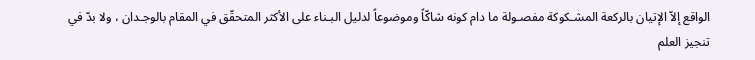الواقع إلاّ الإتيان بالركعة المشـكوكة مفصـولة ما دام كونه شاكّاً وموضوعاً لدليل البـناء على الأكثر المتحقّق في المقام بالوجـدان ، ولا بدّ في تنجيز العلم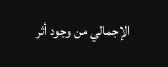الإجمالي من وجود أثر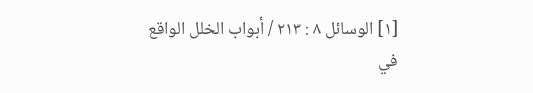[١] الوسائل ٨ : ٢١٣ / أبواب الخلل الواقع في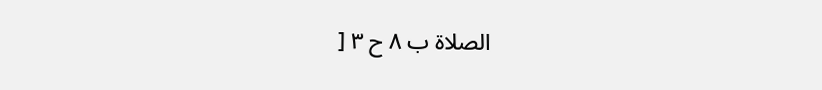الصلاة ب ٨ ح ٣ [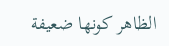الظاهر كونها ضعيفة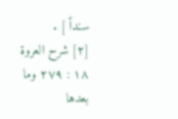سنداً ] .
[٢] شرح العروة ١٨ : ٢٧٩ وما بعدها